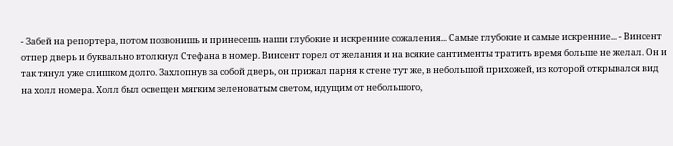- Забей на репортера, потом позвонишь и принесешь наши глубокие и искренние сожаления... Самые глубокие и самые искренние... - Винсент отпер дверь и буквально втолкнул Стефана в номер. Винсент горел от желания и на всякие сантименты тратить время больше не желал. Он и так тянул уже слишком долго. Захлопнув за собой дверь, он прижал парня к стене тут же, в небольшой прихожей, из которой открывался вид на холл номера. Холл был освещен мягким зеленоватым светом, идущим от небольшого,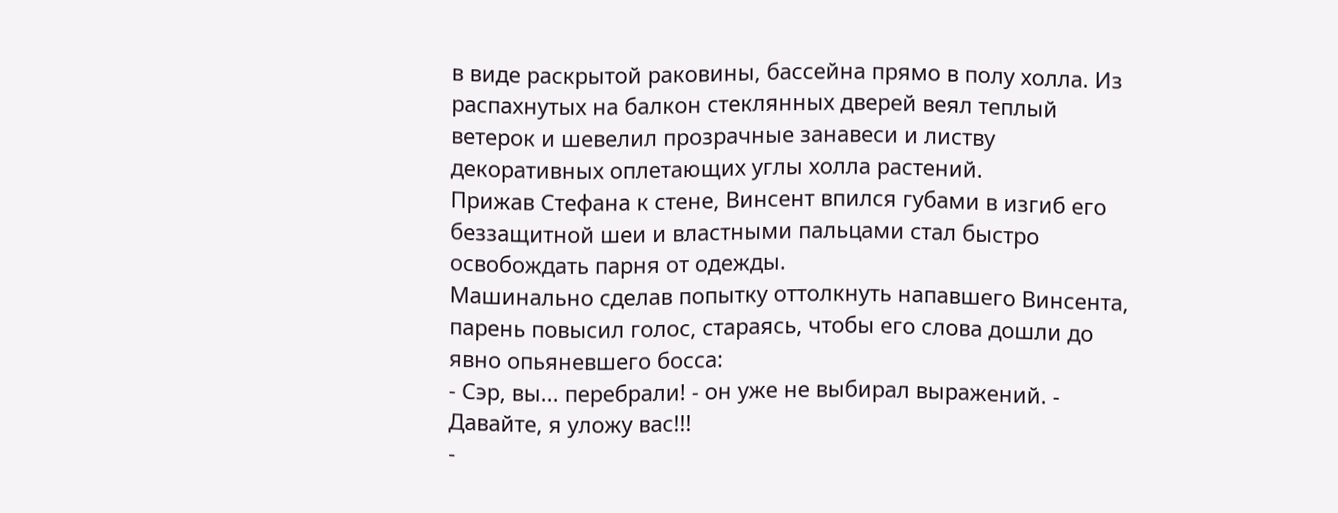в виде раскрытой раковины, бассейна прямо в полу холла. Из распахнутых на балкон стеклянных дверей веял теплый ветерок и шевелил прозрачные занавеси и листву декоративных оплетающих углы холла растений.
Прижав Стефана к стене, Винсент впился губами в изгиб его беззащитной шеи и властными пальцами стал быстро освобождать парня от одежды.
Машинально сделав попытку оттолкнуть напавшего Винсента, парень повысил голос, стараясь, чтобы его слова дошли до явно опьяневшего босса:
- Сэр, вы... перебрали! - он уже не выбирал выражений. - Давайте, я уложу вас!!!
-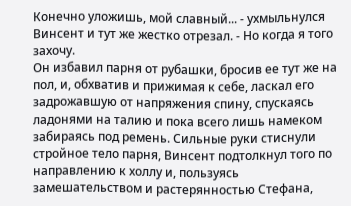Конечно уложишь, мой славный... - ухмыльнулся Винсент и тут же жестко отрезал. - Но когда я того захочу.
Он избавил парня от рубашки, бросив ее тут же на пол, и, обхватив и прижимая к себе, ласкал его задрожавшую от напряжения спину, спускаясь ладонями на талию и пока всего лишь намеком забираясь под ремень. Сильные руки стиснули стройное тело парня, Винсент подтолкнул того по направлению к холлу и, пользуясь замешательством и растерянностью Стефана,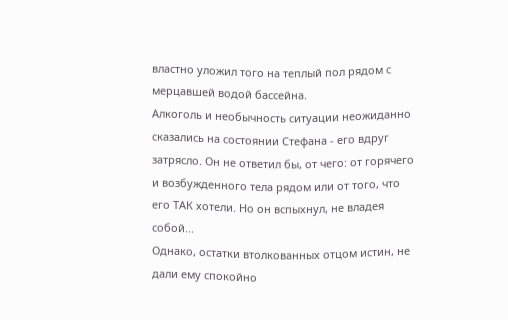властно уложил того на теплый пол рядом с мерцавшей водой бассейна.
Алкоголь и необычность ситуации неожиданно сказались на состоянии Стефана - его вдруг затрясло. Он не ответил бы, от чего: от горячего и возбужденного тела рядом или от того, что его ТАК хотели. Но он вспыхнул, не владея собой...
Однако, остатки втолкованных отцом истин, не дали ему спокойно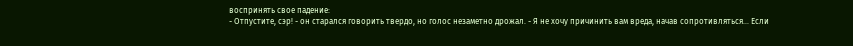воспринять свое падение:
- Отпустите, сэр! - он старался говорить твердо, но голос незаметно дрожал. - Я не хочу причинить вам вреда, начав сопротивляться... Если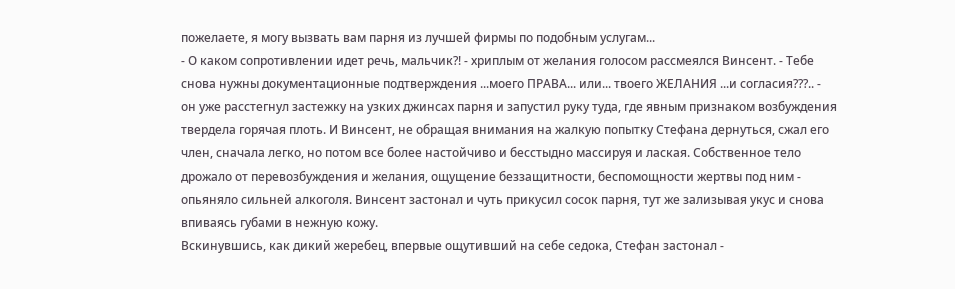пожелаете, я могу вызвать вам парня из лучшей фирмы по подобным услугам...
- О каком сопротивлении идет речь, мальчик?! - хриплым от желания голосом рассмеялся Винсент. - Тебе снова нужны документационные подтверждения ...моего ПРАВА... или... твоего ЖЕЛАНИЯ ...и согласия???.. - он уже расстегнул застежку на узких джинсах парня и запустил руку туда, где явным признаком возбуждения твердела горячая плоть. И Винсент, не обращая внимания на жалкую попытку Стефана дернуться, сжал его член, сначала легко, но потом все более настойчиво и бесстыдно массируя и лаская. Собственное тело дрожало от перевозбуждения и желания, ощущение беззащитности, беспомощности жертвы под ним - опьяняло сильней алкоголя. Винсент застонал и чуть прикусил сосок парня, тут же зализывая укус и снова впиваясь губами в нежную кожу.
Вскинувшись, как дикий жеребец, впервые ощутивший на себе седока, Стефан застонал -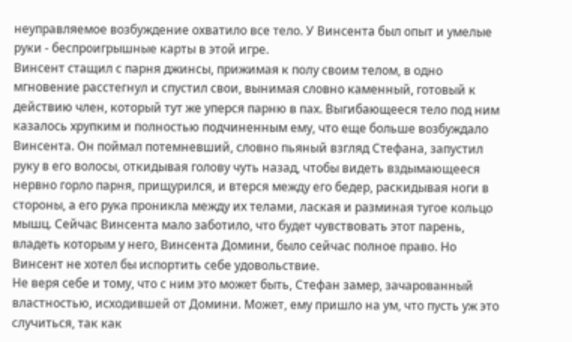неуправляемое возбуждение охватило все тело. У Винсента был опыт и умелые руки - беспроигрышные карты в этой игре.
Винсент стащил с парня джинсы, прижимая к полу своим телом, в одно мгновение расстегнул и спустил свои, вынимая словно каменный, готовый к действию член, который тут же уперся парню в пах. Выгибающееся тело под ним казалось хрупким и полностью подчиненным ему, что еще больше возбуждало Винсента. Он поймал потемневший, словно пьяный взгляд Стефана, запустил руку в его волосы, откидывая голову чуть назад, чтобы видеть вздымающееся нервно горло парня, прищурился, и втерся между его бедер, раскидывая ноги в стороны, а его рука проникла между их телами, лаская и разминая тугое кольцо мышц. Сейчас Винсента мало заботило, что будет чувствовать этот парень, владеть которым у него, Винсента Домини, было сейчас полное право. Но Винсент не хотел бы испортить себе удовольствие.
Не веря себе и тому, что с ним это может быть, Стефан замер, зачарованный властностью, исходившей от Домини. Может, ему пришло на ум, что пусть уж это случиться, так как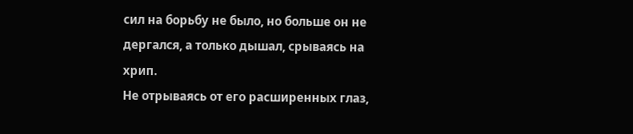сил на борьбу не было, но больше он не дергался, а только дышал, срываясь на хрип.
Не отрываясь от его расширенных глаз,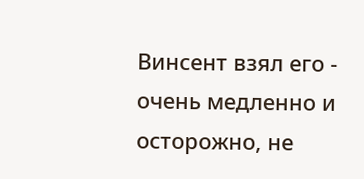Винсент взял его - очень медленно и осторожно, не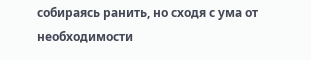собираясь ранить, но сходя с ума от необходимости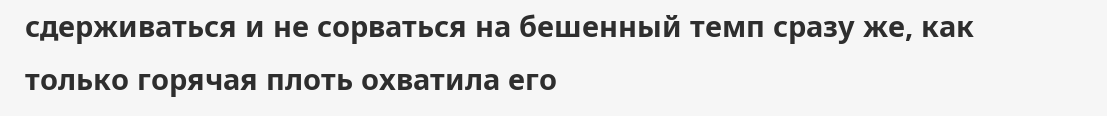сдерживаться и не сорваться на бешенный темп сразу же, как только горячая плоть охватила его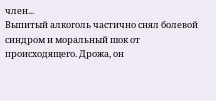член...
Выпитый алкоголь частично снял болевой синдром и моральный шок от происходящего. Дрожа, он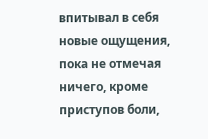впитывал в себя новые ощущения, пока не отмечая ничего, кроме приступов боли,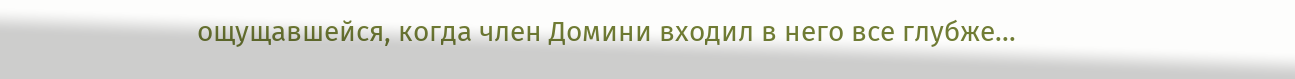ощущавшейся, когда член Домини входил в него все глубже...